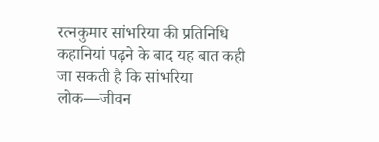रत्नकुमार सांभरिया की प्रतिनिधि कहानियां पढ़ने के बाद यह बात कही जा सकती है कि सांभरिया लोक—जीवन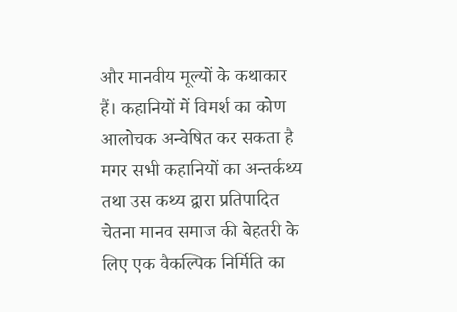और मानवीय मूल्यों के कथाकार हैं। कहानियों में विमर्श का कोण आलोचक अन्वेषित कर सकता है मगर सभी कहानियों का अन्तर्कथ्य तथा उस कथ्य द्वारा प्रतिपादित चेतना मानव समाज की बेहतरी के लिए एक वैकल्पिक निर्मिति का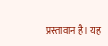प्रस्तावान है। यह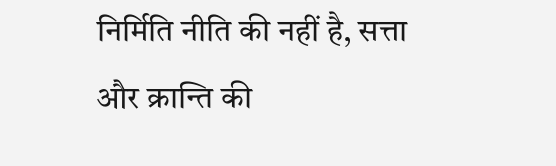निर्मिति नीति की नहीं है, सत्ता और क्रान्ति की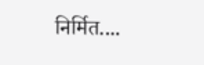निर्मित....